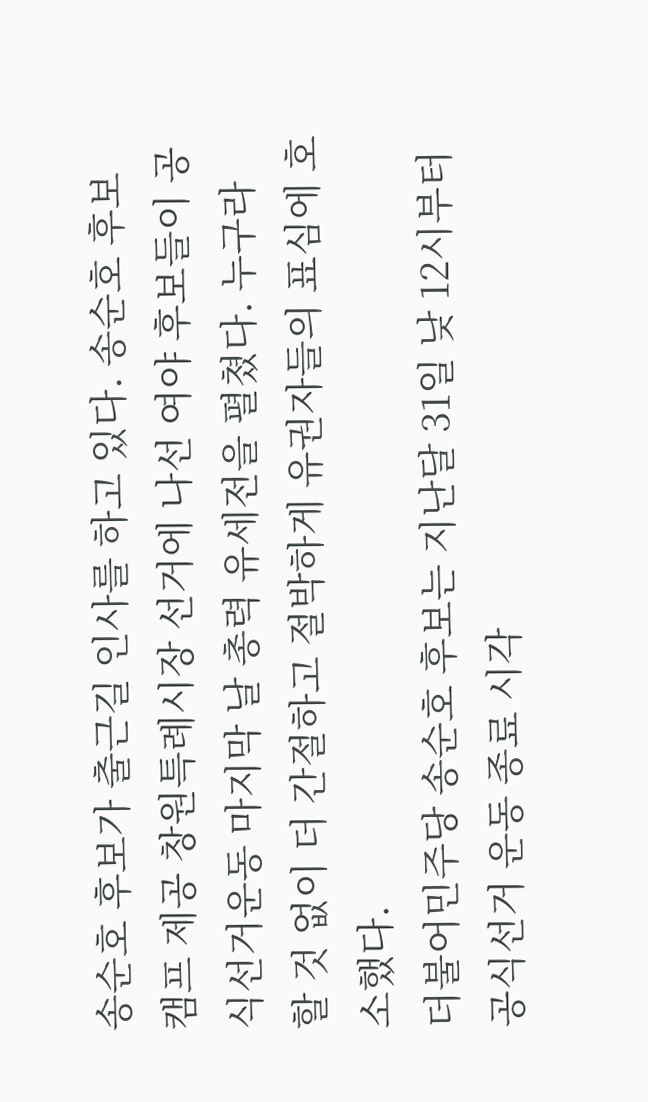송순호 후보가 출근길 인사를 하고 있다. 송순호 후보 캠프 제공 창원특례시장 선거에 나선 여야 후보들이 공식선거운동 마지막 날 총력 유세전을 펼쳤다. 누구라 할 것 없이 더 간절하고 절박하게 유권자들의 표심에 호소했다.
더불어민주당 송순호 후보는 지난달 31일 낮 12시부터 공식선거 운동 종료 시각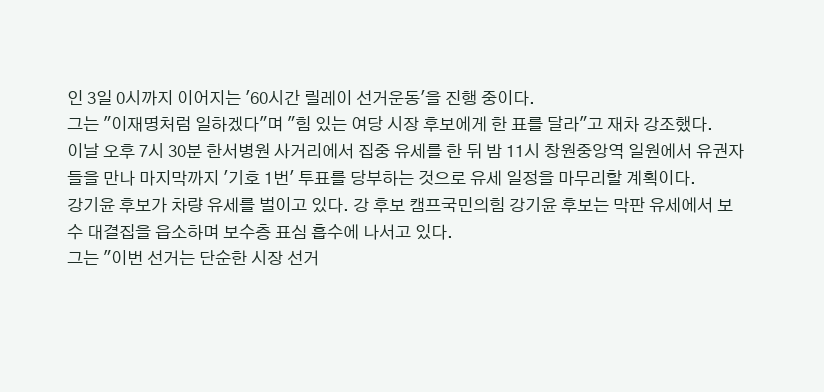인 3일 0시까지 이어지는 '60시간 릴레이 선거운동'을 진행 중이다.
그는 "이재명처럼 일하겠다"며 "힘 있는 여당 시장 후보에게 한 표를 달라"고 재차 강조했다.
이날 오후 7시 30분 한서병원 사거리에서 집중 유세를 한 뒤 밤 11시 창원중앙역 일원에서 유권자들을 만나 마지막까지 '기호 1번' 투표를 당부하는 것으로 유세 일정을 마무리할 계획이다.
강기윤 후보가 차량 유세를 벌이고 있다. 강 후보 캠프국민의힘 강기윤 후보는 막판 유세에서 보수 대결집을 읍소하며 보수층 표심 흡수에 나서고 있다.
그는 "이번 선거는 단순한 시장 선거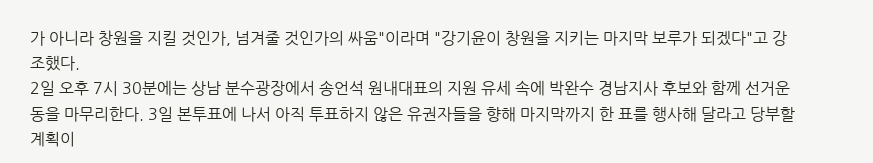가 아니라 창원을 지킬 것인가, 넘겨줄 것인가의 싸움"이라며 "강기윤이 창원을 지키는 마지막 보루가 되겠다"고 강조했다.
2일 오후 7시 30분에는 상남 분수광장에서 송언석 원내대표의 지원 유세 속에 박완수 경남지사 후보와 함께 선거운동을 마무리한다. 3일 본투표에 나서 아직 투표하지 않은 유권자들을 향해 마지막까지 한 표를 행사해 달라고 당부할 계획이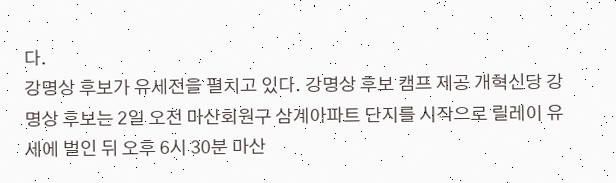다.
강명상 후보가 유세전을 펼치고 있다. 강명상 후보 캠프 제공 개혁신당 강명상 후보는 2일 오전 마산회원구 삼계아파트 단지를 시작으로 릴레이 유세에 벌인 뒤 오후 6시 30분 마산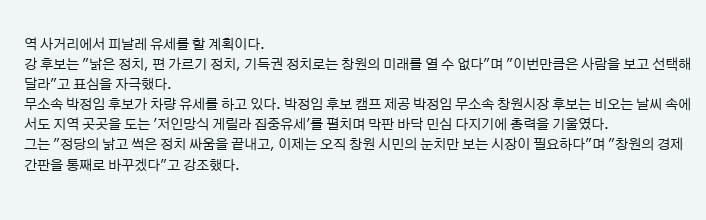역 사거리에서 피날레 유세를 할 계획이다.
강 후보는 "낡은 정치, 편 가르기 정치, 기득권 정치로는 창원의 미래를 열 수 없다"며 "이번만큼은 사람을 보고 선택해 달라"고 표심을 자극했다.
무소속 박정임 후보가 차량 유세를 하고 있다. 박정임 후보 캠프 제공 박정임 무소속 창원시장 후보는 비오는 날씨 속에서도 지역 곳곳을 도는 '저인망식 게릴라 집중유세'를 펼치며 막판 바닥 민심 다지기에 총력을 기울였다.
그는 "정당의 낡고 썩은 정치 싸움을 끝내고, 이제는 오직 창원 시민의 눈치만 보는 시장이 필요하다"며 "창원의 경제 간판을 통째로 바꾸겠다"고 강조했다.